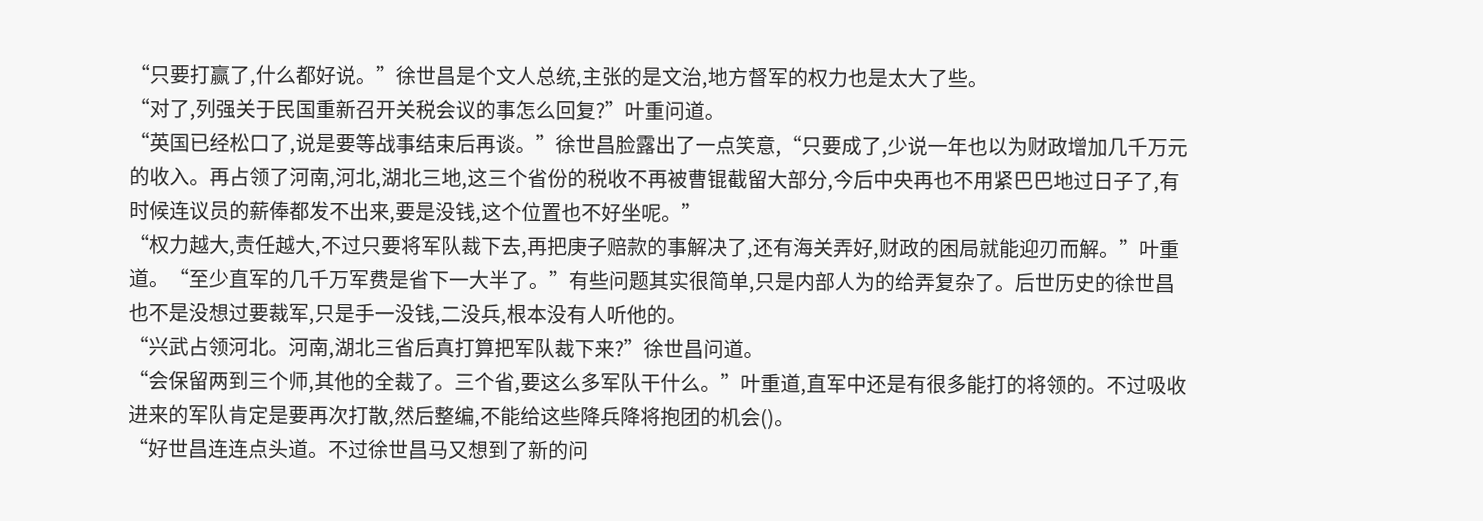“只要打赢了,什么都好说。”徐世昌是个文人总统,主张的是文治,地方督军的权力也是太大了些。
“对了,列强关于民国重新召开关税会议的事怎么回复?”叶重问道。
“英国已经松口了,说是要等战事结束后再谈。”徐世昌脸露出了一点笑意,“只要成了,少说一年也以为财政增加几千万元的收入。再占领了河南,河北,湖北三地,这三个省份的税收不再被曹锟截留大部分,今后中央再也不用紧巴巴地过日子了,有时候连议员的薪俸都发不出来,要是没钱,这个位置也不好坐呢。”
“权力越大,责任越大,不过只要将军队裁下去,再把庚子赔款的事解决了,还有海关弄好,财政的困局就能迎刃而解。”叶重道。“至少直军的几千万军费是省下一大半了。”有些问题其实很简单,只是内部人为的给弄复杂了。后世历史的徐世昌也不是没想过要裁军,只是手一没钱,二没兵,根本没有人听他的。
“兴武占领河北。河南,湖北三省后真打算把军队裁下来?”徐世昌问道。
“会保留两到三个师,其他的全裁了。三个省,要这么多军队干什么。”叶重道,直军中还是有很多能打的将领的。不过吸收进来的军队肯定是要再次打散,然后整编,不能给这些降兵降将抱团的机会()。
“好世昌连连点头道。不过徐世昌马又想到了新的问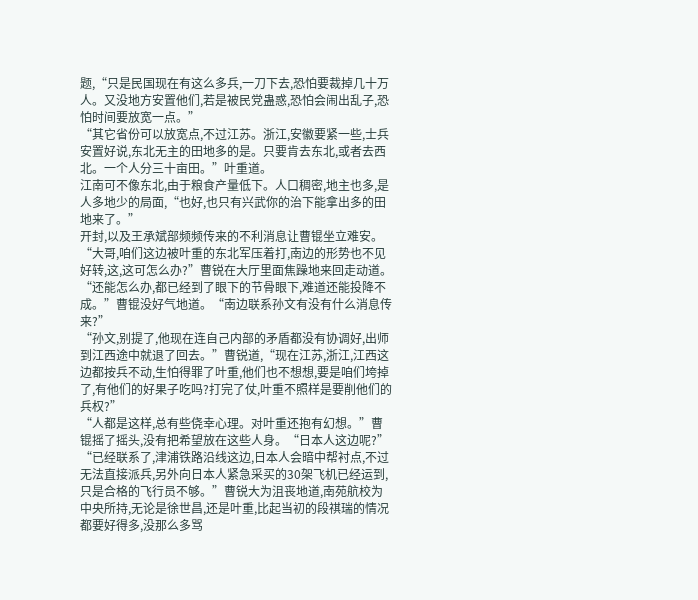题,“只是民国现在有这么多兵,一刀下去,恐怕要裁掉几十万人。又没地方安置他们,若是被民党蛊惑,恐怕会闹出乱子,恐怕时间要放宽一点。”
“其它省份可以放宽点,不过江苏。浙江,安徽要紧一些,士兵安置好说,东北无主的田地多的是。只要肯去东北,或者去西北。一个人分三十亩田。”叶重道。
江南可不像东北,由于粮食产量低下。人口稠密,地主也多,是人多地少的局面,“也好,也只有兴武你的治下能拿出多的田地来了。”
开封,以及王承斌部频频传来的不利消息让曹锟坐立难安。
“大哥,咱们这边被叶重的东北军压着打,南边的形势也不见好转,这,这可怎么办?”曹锐在大厅里面焦躁地来回走动道。
“还能怎么办,都已经到了眼下的节骨眼下,难道还能投降不成。”曹锟没好气地道。“南边联系孙文有没有什么消息传来?”
“孙文,别提了,他现在连自己内部的矛盾都没有协调好,出师到江西途中就退了回去。”曹锐道,“现在江苏,浙江,江西这边都按兵不动,生怕得罪了叶重,他们也不想想,要是咱们垮掉了,有他们的好果子吃吗?打完了仗,叶重不照样是要削他们的兵权?”
“人都是这样,总有些侥幸心理。对叶重还抱有幻想。”曹锟摇了摇头,没有把希望放在这些人身。“日本人这边呢?”
“已经联系了,津浦铁路沿线这边,日本人会暗中帮衬点,不过无法直接派兵,另外向日本人紧急采买的30架飞机已经运到,只是合格的飞行员不够。”曹锐大为沮丧地道,南苑航校为中央所持,无论是徐世昌,还是叶重,比起当初的段祺瑞的情况都要好得多,没那么多骂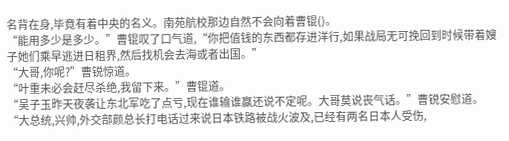名背在身,毕竟有着中央的名义。南苑航校那边自然不会向着曹锟()。
“能用多少是多少。”曹锟叹了口气道,“你把值钱的东西都存进洋行,如果战局无可挽回到时候带着嫂子她们乘早逃进日租界,然后找机会去海或者出国。”
“大哥,你呢?”曹锐惊道。
“叶重未必会赶尽杀绝,我留下来。”曹锟道。
“吴子玉昨天夜袭让东北军吃了点亏,现在谁输谁赢还说不定呢。大哥莫说丧气话。”曹锐安慰道。
“大总统,兴帅,外交部颜总长打电话过来说日本铁路被战火波及,已经有两名日本人受伤,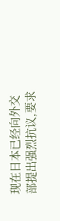现在日本已经向外交部提出强烈抗议,要求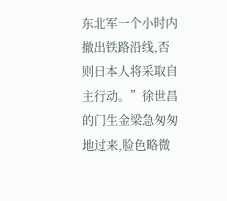东北军一个小时内撤出铁路沿线,否则日本人将采取自主行动。”徐世昌的门生金梁急匆匆地过来,脸色略微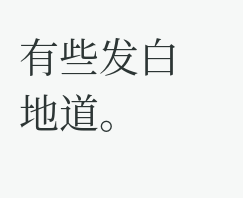有些发白地道。